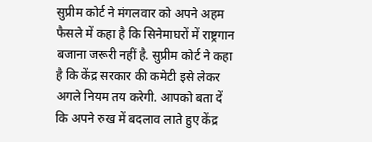सुप्रीम कोर्ट ने मंगलवार को अपने अहम फैसले में कहा है कि सिनेमाघरों में राष्ट्रगान बजाना जरूरी नहीं है. सुप्रीम कोर्ट ने कहा है कि केंद्र सरकार की कमेटी इसे लेकर अगले नियम तय करेगी. आपको बता दें कि अपने रुख में बदलाव लाते हुए केंद्र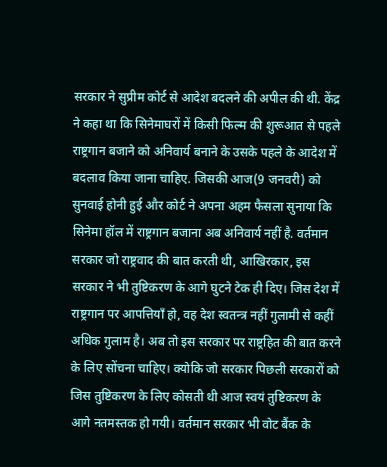सरकार ने सुप्रीम कोर्ट से आदेश बदलने की अपील की थी. केंद्र ने कहा था कि सिनेमाघरों में किसी फिल्म की शुरूआत से पहले राष्ट्रगान बजाने को अनिवार्य बनाने के उसके पहले के आदेश में बदलाव किया जाना चाहिए. जिसकी आज(9 जनवरी) को सुनवाई होनी हुई और कोर्ट ने अपना अहम फैसला सुनाया कि सिनेमा हॉल में राष्ट्रगान बजाना अब अनिवार्य नहीं है. वर्तमान सरकार जो राष्ट्रवाद की बात करती थी, आखिरकार, इस सरकार ने भी तुष्टिकरण के आगे घुटने टेक ही दिए। जिस देश में राष्ट्रगान पर आपत्तियाँ हो, वह देश स्वतन्त्र नहीं गुलामी से कहीं अधिक गुलाम है। अब तो इस सरकार पर राष्ट्रहित की बात करने के लिए सोंचना चाहिए। क्योकि जो सरकार पिछली सरकारों को जिस तुष्टिकरण के लिए कोसती थी आज स्वयं तुष्टिकरण के आगे नतमस्तक हो गयी। वर्तमान सरकार भी वोट बैंक के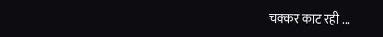चक्कर काट रही ...